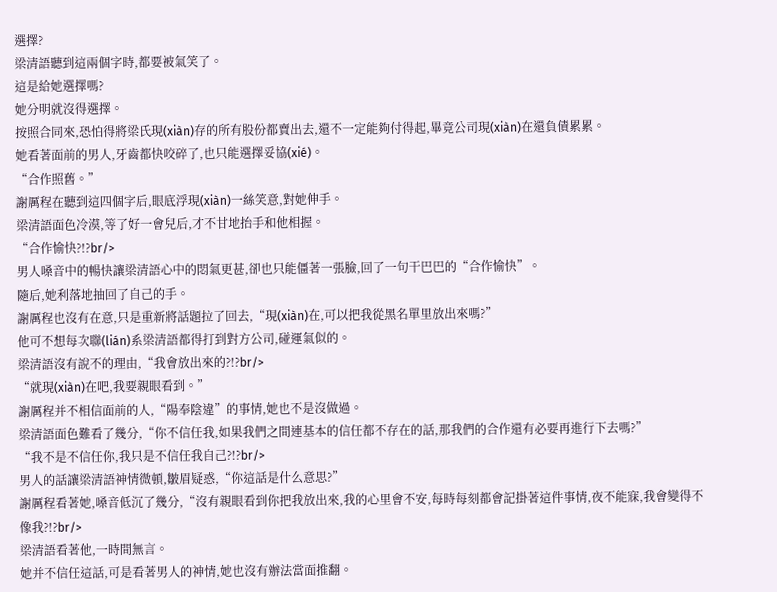選擇?
梁清語聽到這兩個字時,都要被氣笑了。
這是給她選擇嗎?
她分明就沒得選擇。
按照合同來,恐怕得將梁氏現(xiàn)存的所有股份都賣出去,還不一定能夠付得起,畢竟公司現(xiàn)在還負債累累。
她看著面前的男人,牙齒都快咬碎了,也只能選擇妥協(xié)。
“合作照舊。”
謝厲程在聽到這四個字后,眼底浮現(xiàn)一絲笑意,對她伸手。
梁清語面色冷漠,等了好一會兒后,才不甘地抬手和他相握。
“合作愉快?!?br/>
男人嗓音中的暢快讓梁清語心中的悶氣更甚,卻也只能僵著一張臉,回了一句干巴巴的“合作愉快”。
隨后,她利落地抽回了自己的手。
謝厲程也沒有在意,只是重新將話題拉了回去,“現(xiàn)在,可以把我從黑名單里放出來嗎?”
他可不想每次聯(lián)系梁清語都得打到對方公司,碰運氣似的。
梁清語沒有說不的理由,“我會放出來的?!?br/>
“就現(xiàn)在吧,我要親眼看到。”
謝厲程并不相信面前的人,“陽奉陰違”的事情,她也不是沒做過。
梁清語面色難看了幾分,“你不信任我,如果我們之間連基本的信任都不存在的話,那我們的合作還有必要再進行下去嗎?”
“我不是不信任你,我只是不信任我自己?!?br/>
男人的話讓梁清語神情微頓,皺眉疑惑,“你這話是什么意思?”
謝厲程看著她,嗓音低沉了幾分,“沒有親眼看到你把我放出來,我的心里會不安,每時每刻都會記掛著這件事情,夜不能寐,我會變得不像我?!?br/>
梁清語看著他,一時間無言。
她并不信任這話,可是看著男人的神情,她也沒有辦法當面推翻。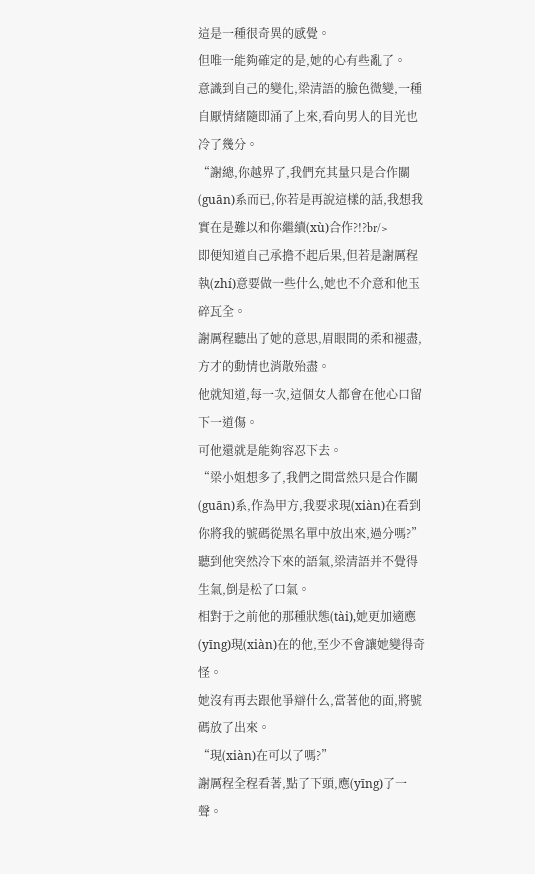這是一種很奇異的感覺。
但唯一能夠確定的是,她的心有些亂了。
意識到自己的變化,梁清語的臉色微變,一種自厭情緒隨即涌了上來,看向男人的目光也冷了幾分。
“謝總,你越界了,我們充其量只是合作關(guān)系而已,你若是再說這樣的話,我想我實在是難以和你繼續(xù)合作?!?br/>
即便知道自己承擔不起后果,但若是謝厲程執(zhí)意要做一些什么,她也不介意和他玉碎瓦全。
謝厲程聽出了她的意思,眉眼間的柔和褪盡,方才的動情也消散殆盡。
他就知道,每一次,這個女人都會在他心口留下一道傷。
可他還就是能夠容忍下去。
“梁小姐想多了,我們之間當然只是合作關(guān)系,作為甲方,我要求現(xiàn)在看到你將我的號碼從黑名單中放出來,過分嗎?”
聽到他突然冷下來的語氣,梁清語并不覺得生氣,倒是松了口氣。
相對于之前他的那種狀態(tài),她更加適應(yīng)現(xiàn)在的他,至少不會讓她變得奇怪。
她沒有再去跟他爭辯什么,當著他的面,將號碼放了出來。
“現(xiàn)在可以了嗎?”
謝厲程全程看著,點了下頭,應(yīng)了一聲。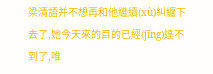梁清語并不想再和他繼續(xù)糾纏下去了,她今天來的目的已經(jīng)達不到了,唯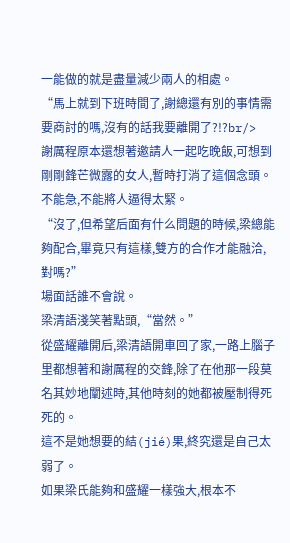一能做的就是盡量減少兩人的相處。
“馬上就到下班時間了,謝總還有別的事情需要商討的嗎,沒有的話我要離開了?!?br/>
謝厲程原本還想著邀請人一起吃晚飯,可想到剛剛鋒芒微露的女人,暫時打消了這個念頭。
不能急,不能將人逼得太緊。
“沒了,但希望后面有什么問題的時候,梁總能夠配合,畢竟只有這樣,雙方的合作才能融洽,對嗎?”
場面話誰不會說。
梁清語淺笑著點頭,“當然。”
從盛耀離開后,梁清語開車回了家,一路上腦子里都想著和謝厲程的交鋒,除了在他那一段莫名其妙地闡述時,其他時刻的她都被壓制得死死的。
這不是她想要的結(jié)果,終究還是自己太弱了。
如果梁氏能夠和盛耀一樣強大,根本不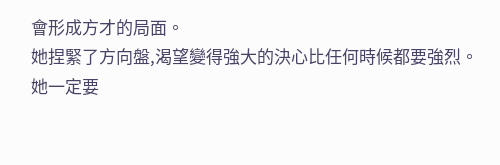會形成方才的局面。
她捏緊了方向盤,渴望變得強大的決心比任何時候都要強烈。
她一定要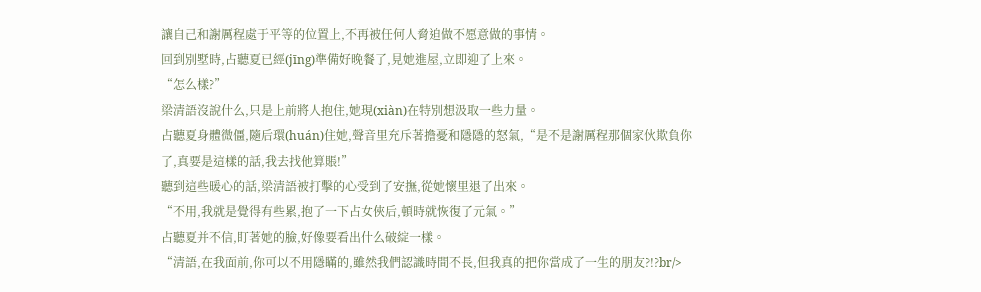讓自己和謝厲程處于平等的位置上,不再被任何人脅迫做不愿意做的事情。
回到別墅時,占聽夏已經(jīng)準備好晚餐了,見她進屋,立即迎了上來。
“怎么樣?”
梁清語沒說什么,只是上前將人抱住,她現(xiàn)在特別想汲取一些力量。
占聽夏身體微僵,隨后環(huán)住她,聲音里充斥著擔憂和隱隱的怒氣,“是不是謝厲程那個家伙欺負你了,真要是這樣的話,我去找他算賬!”
聽到這些暖心的話,梁清語被打擊的心受到了安撫,從她懷里退了出來。
“不用,我就是覺得有些累,抱了一下占女俠后,頓時就恢復了元氣。”
占聽夏并不信,盯著她的臉,好像要看出什么破綻一樣。
“清語,在我面前,你可以不用隱瞞的,雖然我們認識時間不長,但我真的把你當成了一生的朋友?!?br/>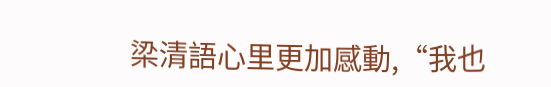梁清語心里更加感動,“我也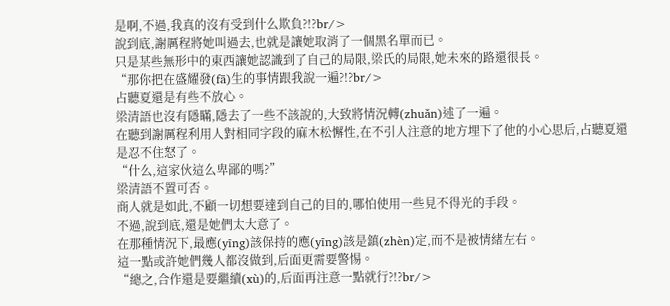是啊,不過,我真的沒有受到什么欺負?!?br/>
說到底,謝厲程將她叫過去,也就是讓她取消了一個黑名單而已。
只是某些無形中的東西讓她認識到了自己的局限,梁氏的局限,她未來的路還很長。
“那你把在盛耀發(fā)生的事情跟我說一遍?!?br/>
占聽夏還是有些不放心。
梁清語也沒有隱瞞,隱去了一些不該說的,大致將情況轉(zhuǎn)述了一遍。
在聽到謝厲程利用人對相同字段的麻木松懈性,在不引人注意的地方埋下了他的小心思后,占聽夏還是忍不住怒了。
“什么,這家伙這么卑鄙的嗎?”
梁清語不置可否。
商人就是如此,不顧一切想要達到自己的目的,哪怕使用一些見不得光的手段。
不過,說到底,還是她們太大意了。
在那種情況下,最應(yīng)該保持的應(yīng)該是鎮(zhèn)定,而不是被情緒左右。
這一點或許她們幾人都沒做到,后面更需要警惕。
“總之,合作還是要繼續(xù)的,后面再注意一點就行?!?br/>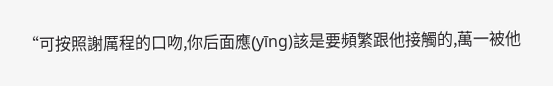“可按照謝厲程的口吻,你后面應(yīng)該是要頻繁跟他接觸的,萬一被他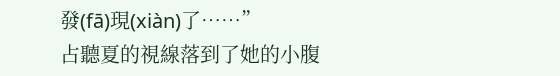發(fā)現(xiàn)了……”
占聽夏的視線落到了她的小腹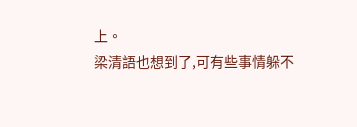上。
梁清語也想到了,可有些事情躲不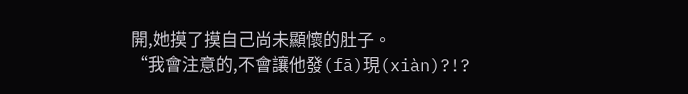開,她摸了摸自己尚未顯懷的肚子。
“我會注意的,不會讓他發(fā)現(xiàn)?!?